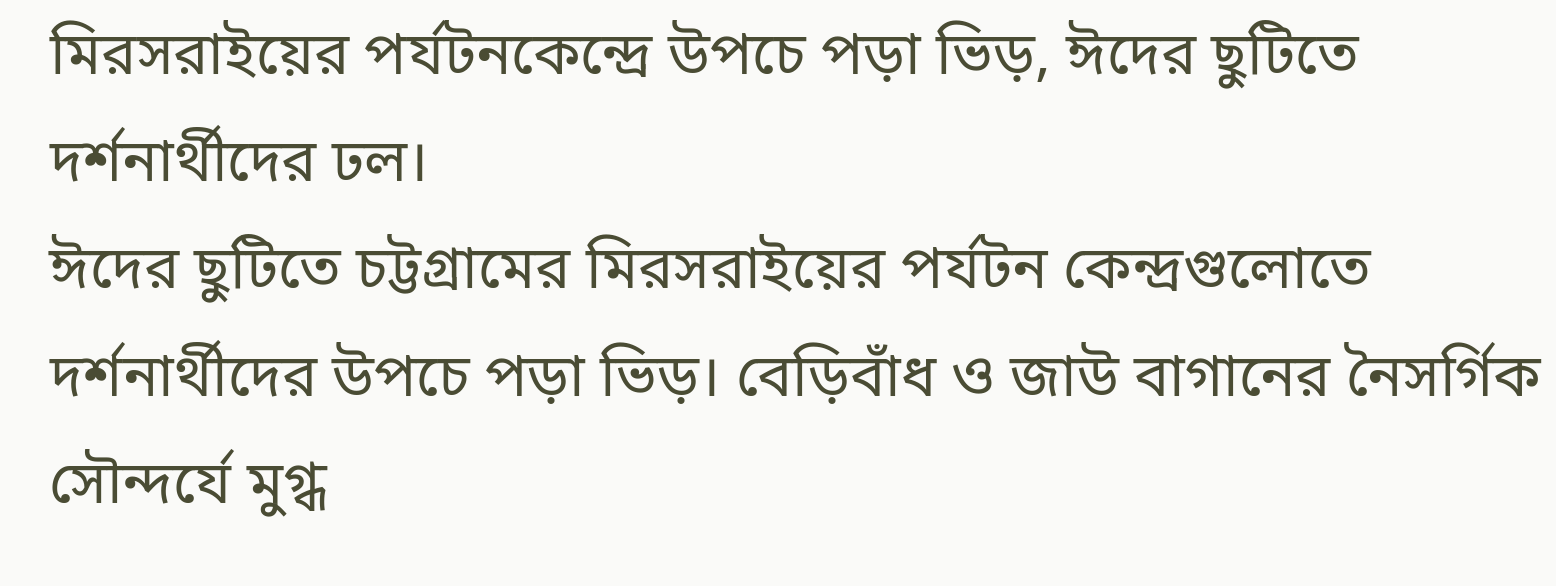মিরসরাইয়ের পর্যটনকেন্দ্রে উপচে পড়া ভিড়, ঈদের ছুটিতে দর্শনার্থীদের ঢল।
ঈদের ছুটিতে চট্টগ্রামের মিরসরাইয়ের পর্যটন কেন্দ্রগুলোতে দর্শনার্থীদের উপচে পড়া ভিড়। বেড়িবাঁধ ও জাউ বাগানের নৈসর্গিক সৌন্দর্যে মুগ্ধ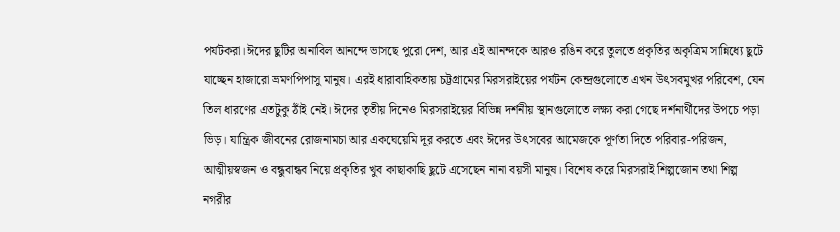পর্যটকরা।ঈদের ছুটির অনাবিল আনন্দে ভাসছে পুরো দেশ, আর এই আনন্দকে আরও রঙিন করে তুলতে প্রকৃতির অকৃত্রিম সান্নিধ্যে ছুটে যাচ্ছেন হাজারো ভ্রমণপিপাসু মানুষ। এরই ধারাবাহিকতায় চট্টগ্রামের মিরসরাইয়ের পর্যটন কেন্দ্রগুলোতে এখন উৎসবমুখর পরিবেশ, যেন তিল ধারণের এতটুকু ঠাঁই নেই। ঈদের তৃতীয় দিনেও মিরসরাইয়ের বিভিন্ন দর্শনীয় স্থানগুলোতে লক্ষ্য করা গেছে দর্শনার্থীদের উপচে পড়া ভিড়। যান্ত্রিক জীবনের রোজনামচা আর একঘেয়েমি দূর করতে এবং ঈদের উৎসবের আমেজকে পূর্ণতা দিতে পরিবার-পরিজন, আত্মীয়স্বজন ও বন্ধুবান্ধব নিয়ে প্রকৃতির খুব কাছাকাছি ছুটে এসেছেন নানা বয়সী মানুষ। বিশেষ করে মিরসরাই শিল্পজোন তথা শিল্প নগরীর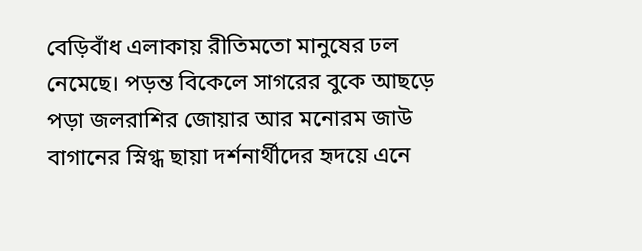বেড়িবাঁধ এলাকায় রীতিমতো মানুষের ঢল নেমেছে। পড়ন্ত বিকেলে সাগরের বুকে আছড়ে পড়া জলরাশির জোয়ার আর মনোরম জাউ বাগানের স্নিগ্ধ ছায়া দর্শনার্থীদের হৃদয়ে এনে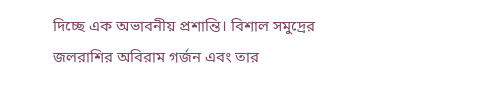দিচ্ছে এক অভাবনীয় প্রশান্তি। বিশাল সমুদ্রের জলরাশির অবিরাম গর্জন এবং তার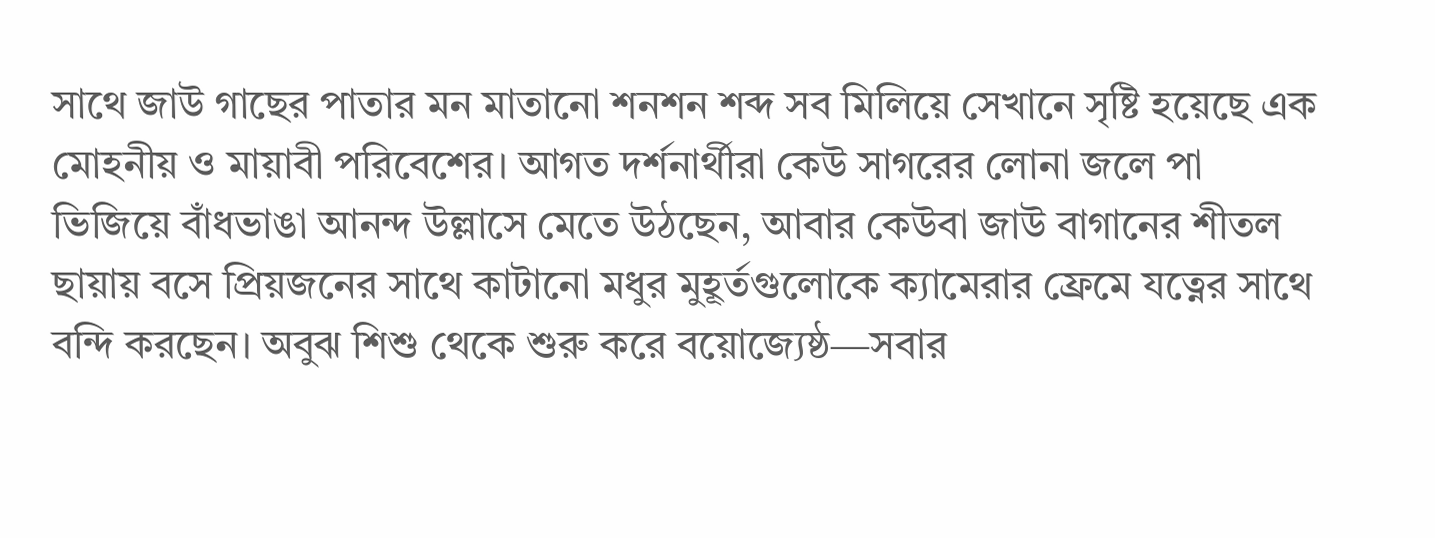সাথে জাউ গাছের পাতার মন মাতানো শনশন শব্দ সব মিলিয়ে সেখানে সৃষ্টি হয়েছে এক মোহনীয় ও মায়াবী পরিবেশের। আগত দর্শনার্থীরা কেউ সাগরের লোনা জলে পা ভিজিয়ে বাঁধভাঙা আনন্দ উল্লাসে মেতে উঠছেন, আবার কেউবা জাউ বাগানের শীতল ছায়ায় বসে প্রিয়জনের সাথে কাটানো মধুর মুহূর্তগুলোকে ক্যামেরার ফ্রেমে যত্নের সাথে বন্দি করছেন। অবুঝ শিশু থেকে শুরু করে বয়োজ্যেষ্ঠ—সবার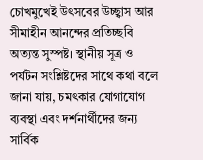চোখমুখেই উৎসবের উচ্ছ্বাস আর সীমাহীন আনন্দের প্রতিচ্ছবি অত্যন্ত সুস্পষ্ট। স্থানীয় সূত্র ও পর্যটন সংশ্লিষ্টদের সাথে কথা বলে জানা যায়, চমৎকার যোগাযোগ ব্যবস্থা এবং দর্শনার্থীদের জন্য সার্বিক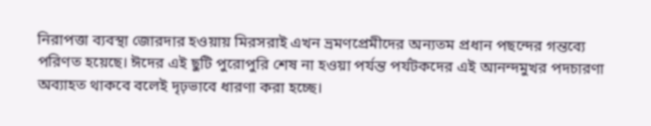নিরাপত্তা ব্যবস্থা জোরদার হওয়ায় মিরসরাই এখন ভ্রমণপ্রেমীদের অন্যতম প্রধান পছন্দের গন্তব্যে পরিণত হয়েছে। ঈদের এই ছুটি পুরোপুরি শেষ না হওয়া পর্যন্ত পর্যটকদের এই আনন্দমুখর পদচারণা অব্যাহত থাকবে বলেই দৃঢ়ভাবে ধারণা করা হচ্ছে।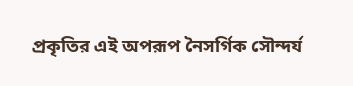প্রকৃতির এই অপরূপ নৈসর্গিক সৌন্দর্য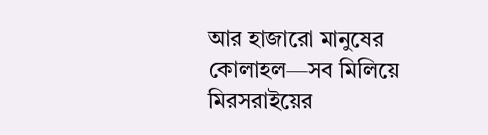আর হাজারো মানুষের কোলাহল—সব মিলিয়ে মিরসরাইয়ের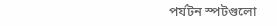পর্যটন স্পটগুলো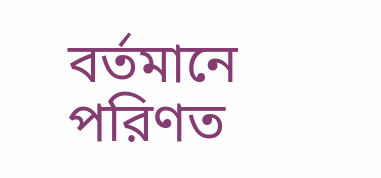বর্তমানে পরিণত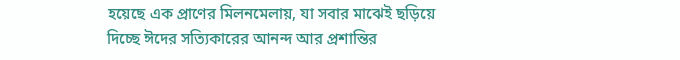হয়েছে এক প্রাণের মিলনমেলায়, যা সবার মাঝেই ছড়িয়ে দিচ্ছে ঈদের সত্যিকারের আনন্দ আর প্রশান্তির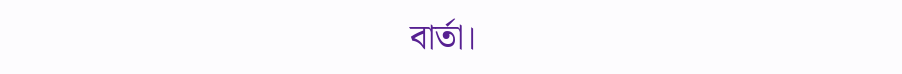বার্তা।